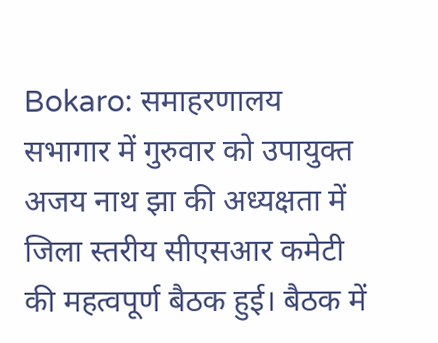Bokaro: समाहरणालय सभागार में गुरुवार को उपायुक्त अजय नाथ झा की अध्यक्षता में जिला स्तरीय सीएसआर कमेटी की महत्वपूर्ण बैठक हुई। बैठक में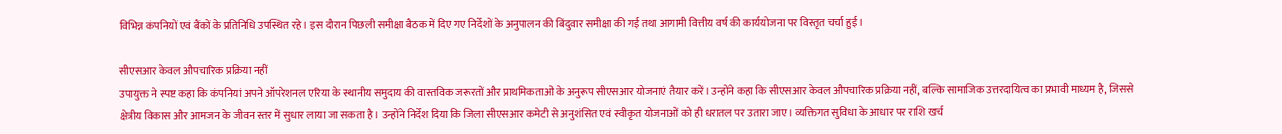विभिन्न कंपनियों एवं बैंकों के प्रतिनिधि उपस्थित रहे। इस दौरान पिछली समीक्षा बैठक में दिए गए निर्देशों के अनुपालन की बिंदुवार समीक्षा की गई तथा आगामी वित्तीय वर्ष की कार्ययोजना पर विस्तृत चर्चा हुई।

सीएसआर केवल औपचारिक प्रक्रिया नहीं
उपायुक्त ने स्पष्ट कहा कि कंपनियां अपने ऑपरेशनल एरिया के स्थानीय समुदाय की वास्तविक जरूरतों और प्राथमिकताओं के अनुरूप सीएसआर योजनाएं तैयार करें। उन्होंने कहा कि सीएसआर केवल औपचारिक प्रक्रिया नहीं, बल्कि सामाजिक उत्तरदायित्व का प्रभावी माध्यम है, जिससे क्षेत्रीय विकास और आमजन के जीवन स्तर में सुधार लाया जा सकता है। उन्होंने निर्देश दिया कि जिला सीएसआर कमेटी से अनुशंसित एवं स्वीकृत योजनाओं को ही धरातल पर उतारा जाए। व्यक्तिगत सुविधा के आधार पर राशि खर्च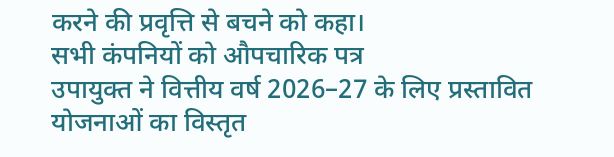करने की प्रवृत्ति से बचने को कहा।
सभी कंपनियों को औपचारिक पत्र
उपायुक्त ने वित्तीय वर्ष 2026–27 के लिए प्रस्तावित योजनाओं का विस्तृत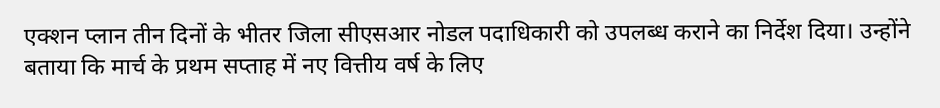एक्शन प्लान तीन दिनों के भीतर जिला सीएसआर नोडल पदाधिकारी को उपलब्ध कराने का निर्देश दिया। उन्होंने बताया कि मार्च के प्रथम सप्ताह में नए वित्तीय वर्ष के लिए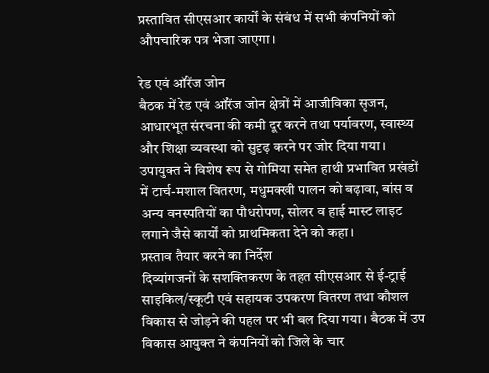प्रस्तावित सीएसआर कार्यों के संबंध में सभी कंपनियों को औपचारिक पत्र भेजा जाएगा।

रेड एवं ऑरेंज जोन
बैठक में रेड एवं ऑरेंज जोन क्षेत्रों में आजीविका सृजन, आधारभूत संरचना की कमी दूर करने तथा पर्यावरण, स्वास्थ्य और शिक्षा व्यवस्था को सुदृढ़ करने पर जोर दिया गया। उपायुक्त ने विशेष रूप से गोमिया समेत हाथी प्रभावित प्रखंडों में टार्च-मशाल वितरण, मधुमक्खी पालन को बढ़ावा, बांस व अन्य वनस्पतियों का पौधरोपण, सोलर व हाई मास्ट लाइट लगाने जैसे कार्यों को प्राथमिकता देने को कहा।
प्रस्ताव तैयार करने का निर्देश
दिव्यांगजनों के सशक्तिकरण के तहत सीएसआर से ई-ट्राई साइकिल/स्कूटी एवं सहायक उपकरण वितरण तथा कौशल विकास से जोड़ने की पहल पर भी बल दिया गया। बैठक में उप विकास आयुक्त ने कंपनियों को जिले के चार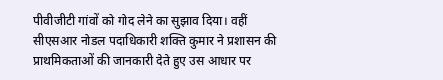पीवीजीटी गांवों को गोद लेने का सुझाव दिया। वहीं सीएसआर नोडल पदाधिकारी शक्ति कुमार ने प्रशासन की प्राथमिकताओं की जानकारी देते हुए उस आधार पर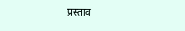प्रस्ताव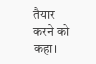तैयार करने को कहा।